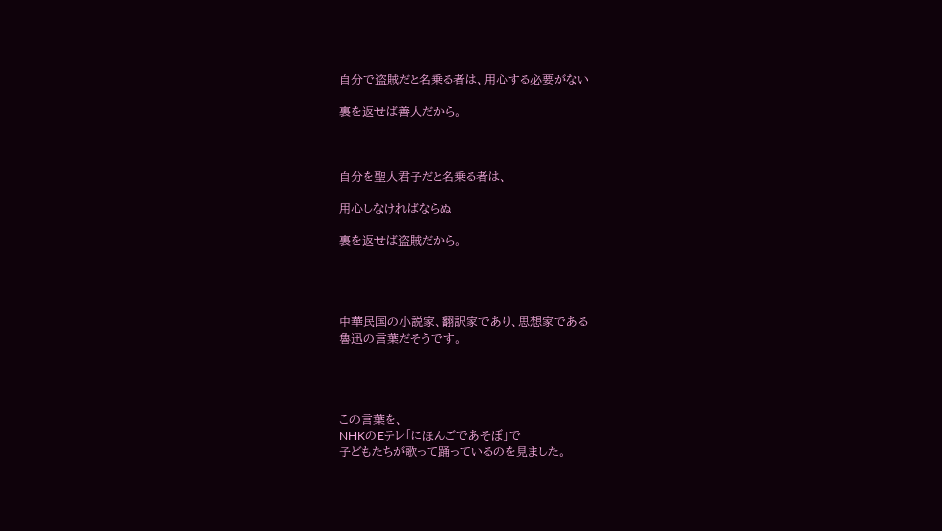自分で盗賊だと名乗る者は、用心する必要がない

裏を返せば善人だから。



自分を聖人君子だと名乗る者は、

用心しなければならぬ

裏を返せば盗賊だから。




中華民国の小説家、翻訳家であり、思想家である
魯迅の言葉だそうです。




この言葉を、
NHKのEテレ「にほんごであそぼ」で
子どもたちが歌って踊っているのを見ました。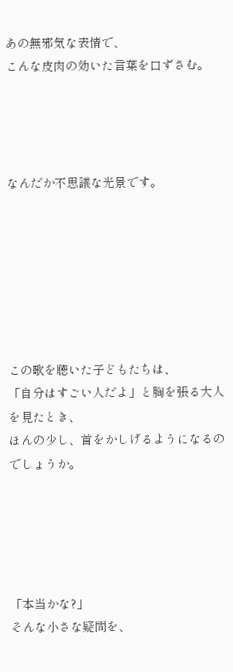あの無邪気な表情で、
こんな皮肉の効いた言葉を口ずさむ。




なんだか不思議な光景です。







この歌を聴いた子どもたちは、
「自分はすごい人だよ」と胸を張る大人を見たとき、
ほんの少し、首をかしげるようになるのでしょうか。





「本当かな?」
そんな小さな疑問を、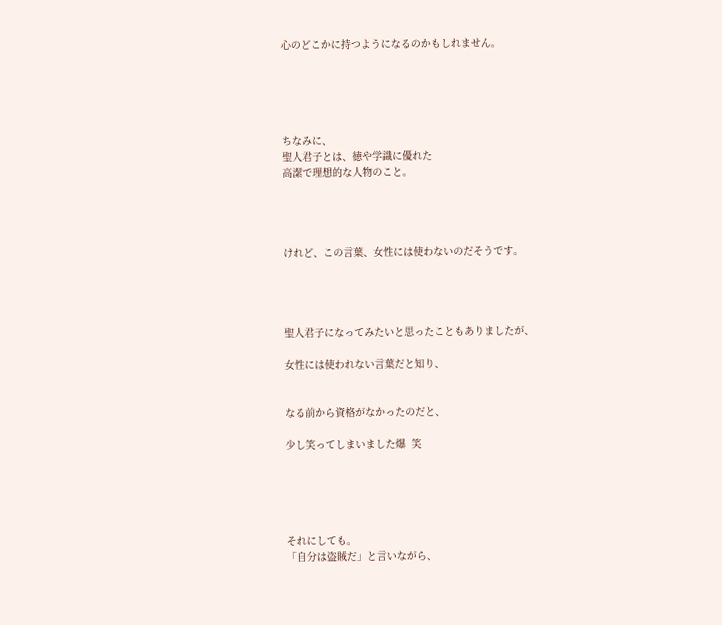心のどこかに持つようになるのかもしれません。





ちなみに、
聖人君子とは、徳や学識に優れた
高潔で理想的な人物のこと。




けれど、この言葉、女性には使わないのだそうです。




聖人君子になってみたいと思ったこともありましたが、

女性には使われない言葉だと知り、


なる前から資格がなかったのだと、

少し笑ってしまいました爆  笑





それにしても。
「自分は盗賊だ」と言いながら、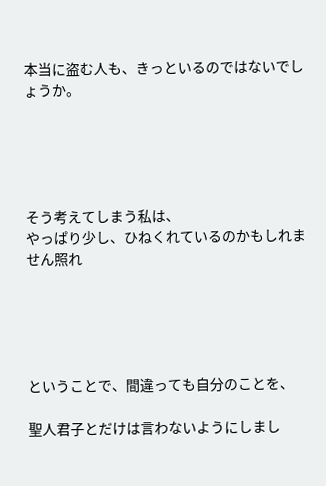本当に盗む人も、きっといるのではないでしょうか。





そう考えてしまう私は、
やっぱり少し、ひねくれているのかもしれません照れ





ということで、間違っても自分のことを、

聖人君子とだけは言わないようにしまし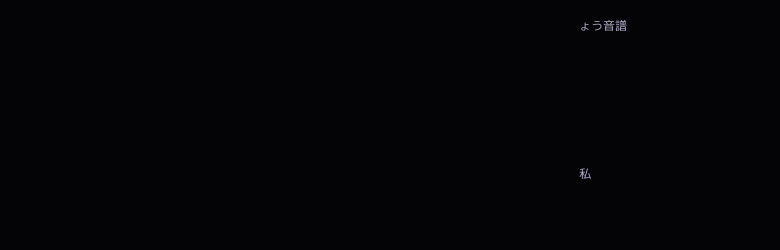ょう音譜







私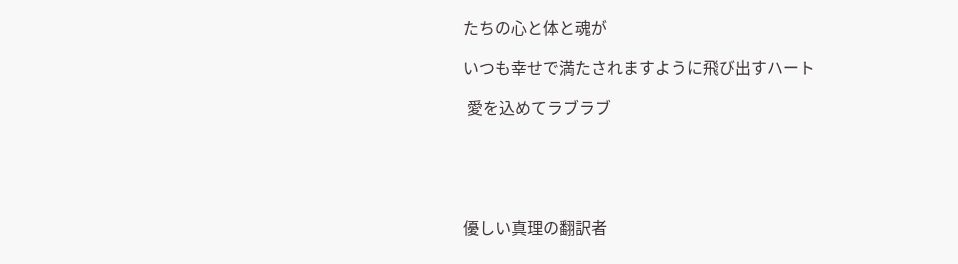たちの心と体と魂が

いつも幸せで満たされますように飛び出すハート

 愛を込めてラブラブ





優しい真理の翻訳者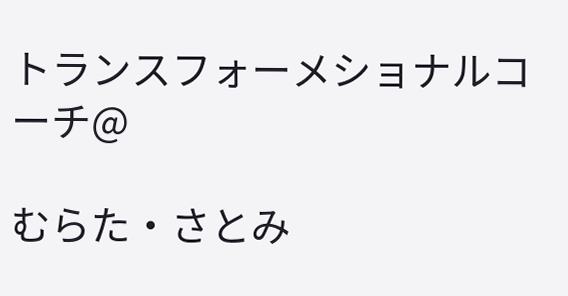トランスフォーメショナルコーチ@

むらた・さとみ